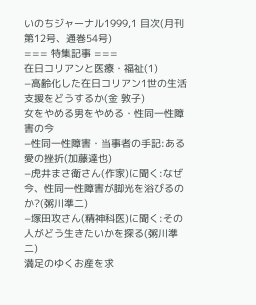いのちジャーナル1999,1 目次(月刊第12号、通巻54号)
=== 特集記事 ===
在日コリアンと医療・福祉(1)
−高齢化した在日コリアン1世の生活支援をどうするか(金 敦子)
女をやめる男をやめる・性同一性障害の今
−性同一性障害・当事者の手記:ある愛の挫折(加藤達也)
−虎井まさ衛さん(作家)に聞く:なぜ今、性同一性障害が脚光を浴びるのか?(粥川準二)
−塚田攻さん(精神科医)に聞く:その人がどう生きたいかを探る(粥川準二)
満足のゆくお産を求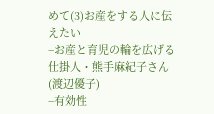めて(3)お産をする人に伝えたい
−お産と育児の輪を広げる仕掛人・熊手麻紀子さん(渡辺優子)
−有効性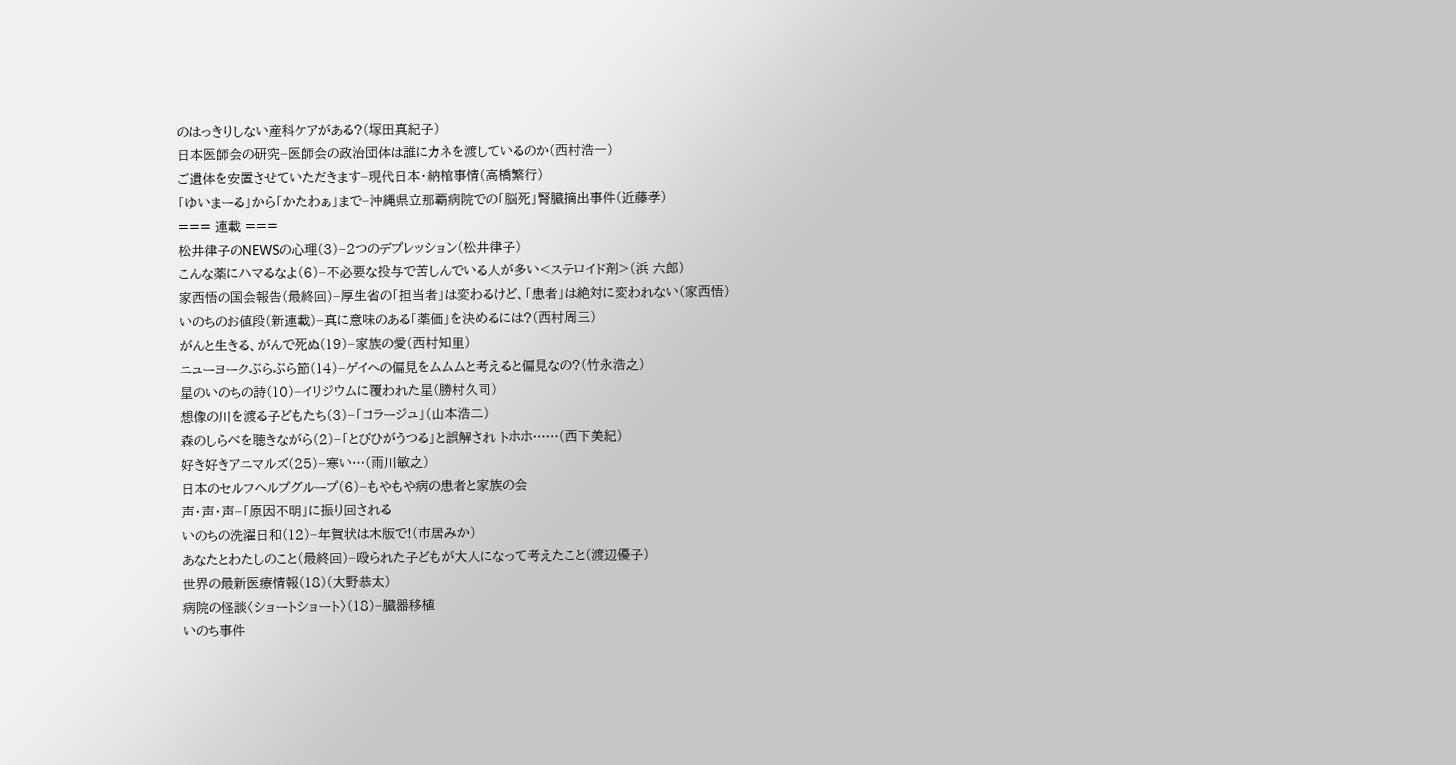のはっきりしない産科ケアがある?(塚田真紀子)
日本医師会の研究−医師会の政治団体は誰にカネを渡しているのか(西村浩一)
ご遺体を安置させていただきます−現代日本・納棺事情(高橋繁行)
「ゆいまーる」から「かたわぁ」まで−沖縄県立那覇病院での「脳死」腎臓摘出事件(近藤孝)
=== 連載 ===
松井律子のNEWSの心理(3)−2つのデプレッション(松井律子)
こんな薬にハマるなよ(6)−不必要な投与で苦しんでいる人が多い<ステロイド剤>(浜 六郎)
家西悟の国会報告(最終回)−厚生省の「担当者」は変わるけど、「患者」は絶対に変われない(家西悟)
いのちのお値段(新連載)−真に意味のある「薬価」を決めるには?(西村周三)
がんと生きる、がんで死ぬ(19)−家族の愛(西村知里)
ニューヨークぶらぶら節(14)−ゲイへの偏見をムムムと考えると偏見なの?(竹永浩之)
星のいのちの詩(10)−イリジウムに覆われた星(勝村久司)
想像の川を渡る子どもたち(3)−「コラージュ」(山本浩二)
森のしらべを聴きながら(2)−「とびひがうつる」と誤解され トホホ……(西下美紀)
好き好きアニマルズ(25)−寒い…(雨川敏之)
日本のセルフヘルプグループ(6)−もやもや病の患者と家族の会
声・声・声−「原因不明」に振り回される
いのちの洗濯日和(12)−年賀状は木版で!(市居みか)
あなたとわたしのこと(最終回)−殴られた子どもが大人になって考えたこと(渡辺優子)
世界の最新医療情報(18)(大野恭太)
病院の怪談〈ショートショート〉(18)−臓器移植
いのち事件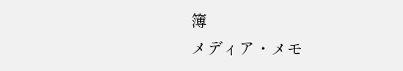簿
メディア・メモ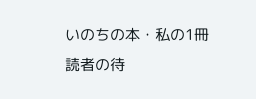いのちの本・私の1冊
読者の待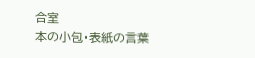合室
本の小包・表紙の言葉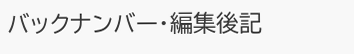バックナンバー・編集後記